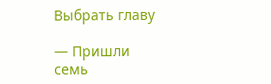Выбрать главу

— Пришли семь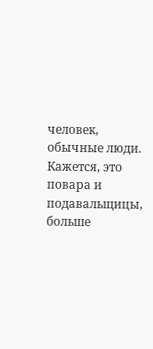человек, обычные люди. Кажется, это повара и подавальщицы, больше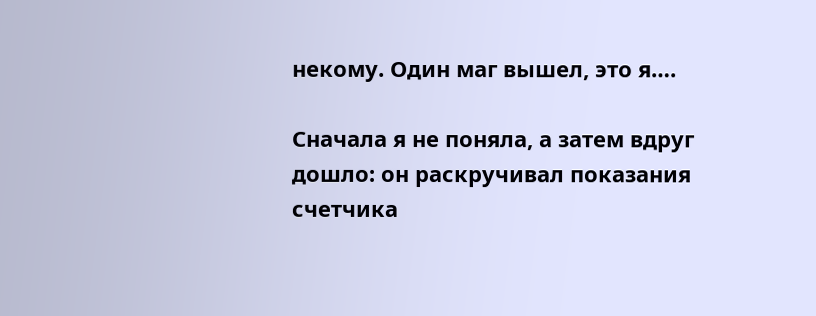некому. Один маг вышел, это я….

Сначала я не поняла, а затем вдруг дошло: он раскручивал показания счетчика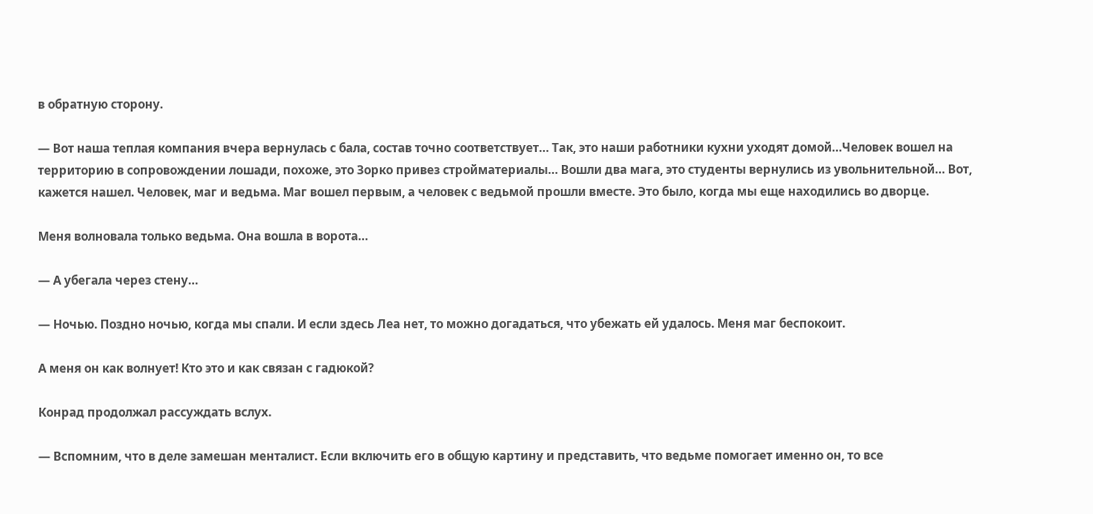в обратную сторону.

— Вот наша теплая компания вчера вернулась с бала, состав точно соответствует… Так, это наши работники кухни уходят домой…Человек вошел на территорию в сопровождении лошади, похоже, это Зорко привез стройматериалы… Вошли два мага, это студенты вернулись из увольнительной… Вот, кажется нашел. Человек, маг и ведьма. Маг вошел первым, а человек с ведьмой прошли вместе. Это было, когда мы еще находились во дворце.

Меня волновала только ведьма. Она вошла в ворота…

— А убегала через стену…

— Ночью. Поздно ночью, когда мы спали. И если здесь Леа нет, то можно догадаться, что убежать ей удалось. Меня маг беспокоит.

А меня он как волнует! Кто это и как связан с гадюкой?

Конрад продолжал рассуждать вслух.

— Вспомним, что в деле замешан менталист. Если включить его в общую картину и представить, что ведьме помогает именно он, то все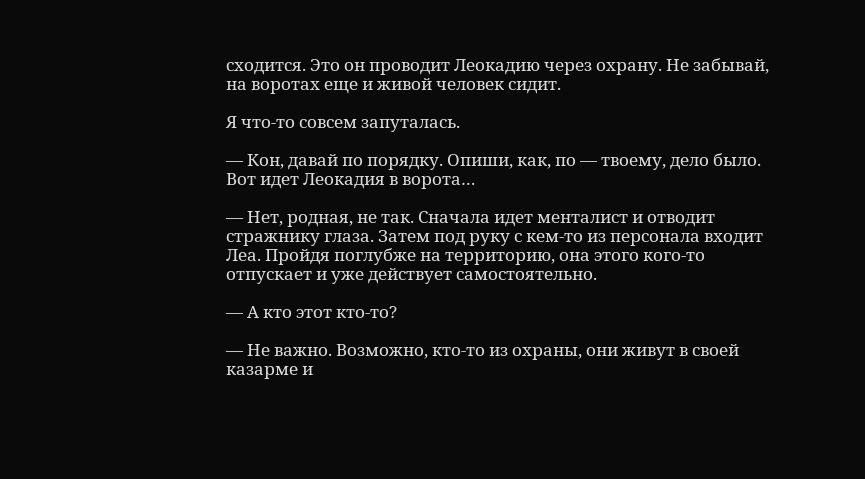сходится. Это он проводит Леокадию через охрану. Не забывай, на воротах еще и живой человек сидит.

Я что‑то совсем запуталась.

— Кон, давай по порядку. Опиши, как, по — твоему, дело было. Вот идет Леокадия в ворота…

— Нет, родная, не так. Сначала идет менталист и отводит стражнику глаза. Затем под руку с кем‑то из персонала входит Леа. Пройдя поглубже на территорию, она этого кого‑то отпускает и уже действует самостоятельно.

— А кто этот кто‑то?

— Не важно. Возможно, кто‑то из охраны, они живут в своей казарме и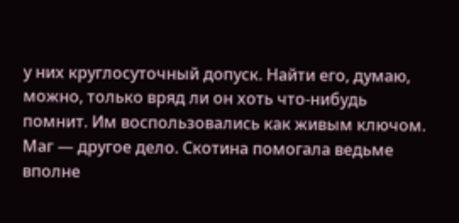у них круглосуточный допуск. Найти его, думаю, можно, только вряд ли он хоть что‑нибудь помнит. Им воспользовались как живым ключом. Маг — другое дело. Скотина помогала ведьме вполне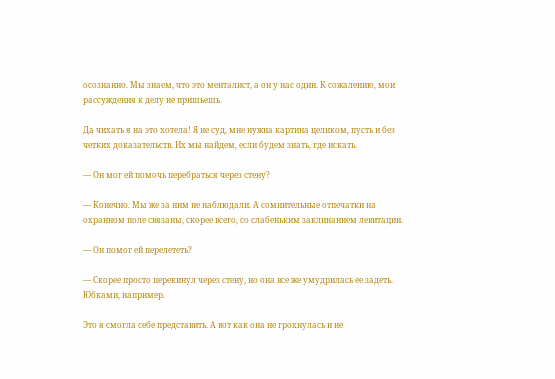осознанно. Мы знаем, что это менталист, а он у нас один. К сожалению, мои рассуждения к делу не пришьешь.

Да чихать я на это хотела! Я не суд, мне нужна картина целиком, пусть и без четких доказательств. Их мы найдем, если будем знать, где искать.

— Он мог ей помочь перебраться через стену?

— Конечно. Мы же за ним не наблюдали. А сомнительные отпечатки на охранном поле связаны, скорее всего, со слабеньким заклинанием левитации.

— Он помог ей перелететь?

— Скорее просто перекинул через стену, но она все же умудрилась ее задеть. Юбками, например.

Это я смогла себе представить. А вот как она не грохнулась и не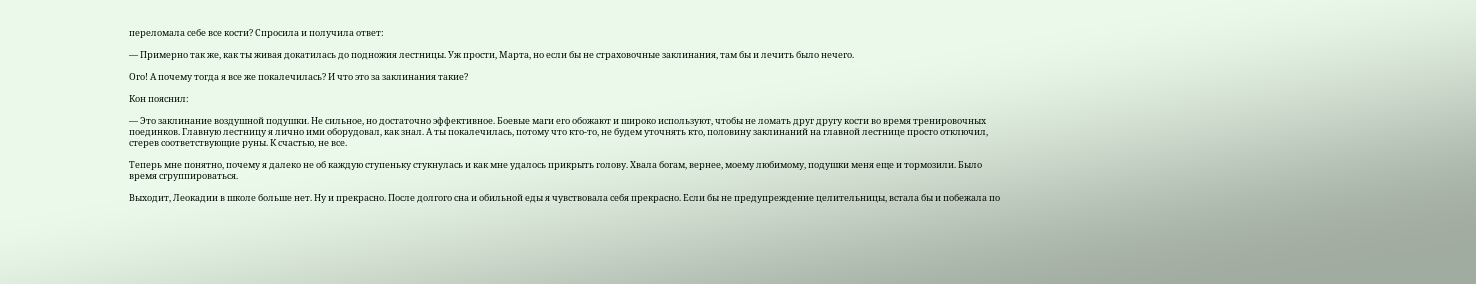переломала себе все кости? Спросила и получила ответ:

— Примерно так же, как ты живая докатилась до подножия лестницы. Уж прости, Марта, но если бы не страховочные заклинания, там бы и лечить было нечего.

Ого! А почему тогда я все же покалечилась? И что это за заклинания такие?

Кон пояснил:

— Это заклинание воздушной подушки. Не сильное, но достаточно эффективное. Боевые маги его обожают и широко используют, чтобы не ломать друг другу кости во время тренировочных поединков. Главную лестницу я лично ими оборудовал, как знал. А ты покалечилась, потому что кто‑то, не будем уточнять кто, половину заклинаний на главной лестнице просто отключил, стерев соответствующие руны. К счастью, не все.

Теперь мне понятно, почему я далеко не об каждую ступеньку стукнулась и как мне удалось прикрыть голову. Хвала богам, вернее, моему любимому, подушки меня еще и тормозили. Было время сгруппироваться.

Выходит, Леокадии в школе больше нет. Ну и прекрасно. После долгого сна и обильной еды я чувствовала себя прекрасно. Если бы не предупреждение целительницы, встала бы и побежала по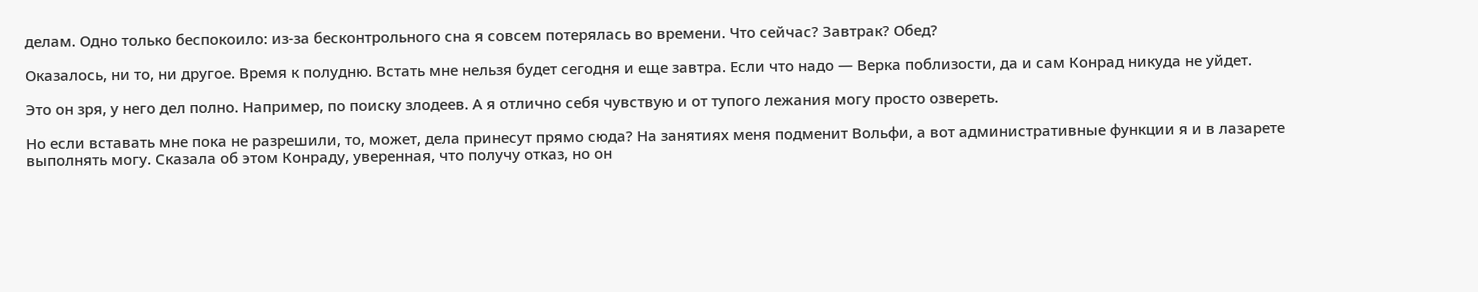делам. Одно только беспокоило: из‑за бесконтрольного сна я совсем потерялась во времени. Что сейчас? Завтрак? Обед?

Оказалось, ни то, ни другое. Время к полудню. Встать мне нельзя будет сегодня и еще завтра. Если что надо — Верка поблизости, да и сам Конрад никуда не уйдет.

Это он зря, у него дел полно. Например, по поиску злодеев. А я отлично себя чувствую и от тупого лежания могу просто озвереть.

Но если вставать мне пока не разрешили, то, может, дела принесут прямо сюда? На занятиях меня подменит Вольфи, а вот административные функции я и в лазарете выполнять могу. Сказала об этом Конраду, уверенная, что получу отказ, но он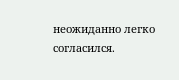неожиданно легко согласился.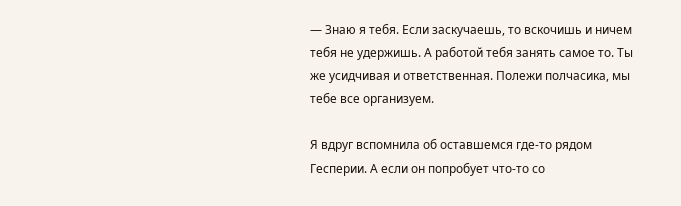— Знаю я тебя. Если заскучаешь, то вскочишь и ничем тебя не удержишь. А работой тебя занять самое то. Ты же усидчивая и ответственная. Полежи полчасика, мы тебе все организуем.

Я вдруг вспомнила об оставшемся где‑то рядом Гесперии. А если он попробует что‑то со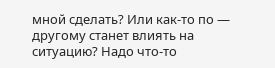мной сделать? Или как‑то по — другому станет влиять на ситуацию? Надо что‑то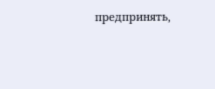предпринять,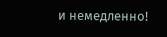и немедленно!